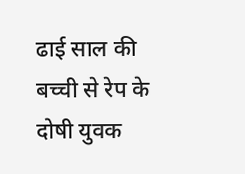ढाई साल की बच्ची से रेप के दोषी युवक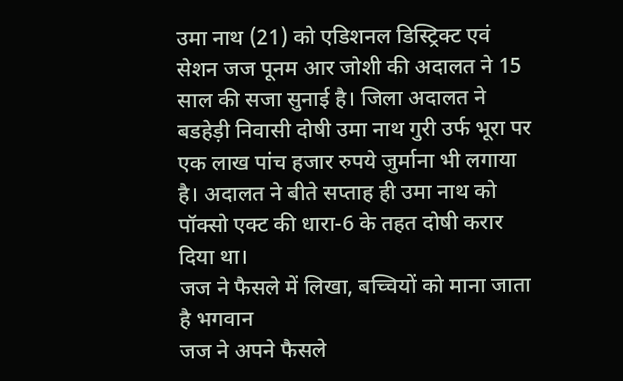उमा नाथ (21) को एडिशनल डिस्ट्रिक्ट एवं सेशन जज पूनम आर जोशी की अदालत ने 15 साल की सजा सुनाई है। जिला अदालत ने बडहेड़ी निवासी दोषी उमा नाथ गुरी उर्फ भूरा पर एक लाख पांच हजार रुपये जुर्माना भी लगाया है। अदालत ने बीते सप्ताह ही उमा नाथ को पॉक्सो एक्ट की धारा-6 के तहत दोषी करार दिया था।
जज ने फैसले में लिखा, बच्चियों को माना जाता है भगवान
जज ने अपने फैसले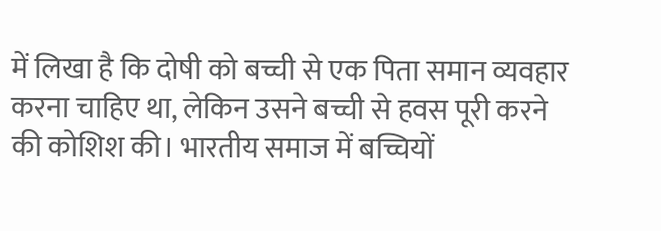में लिखा है कि दोषी को बच्ची से एक पिता समान व्यवहार करना चाहिए था, लेकिन उसने बच्ची से हवस पूरी करने की कोशिश की। भारतीय समाज में बच्चियों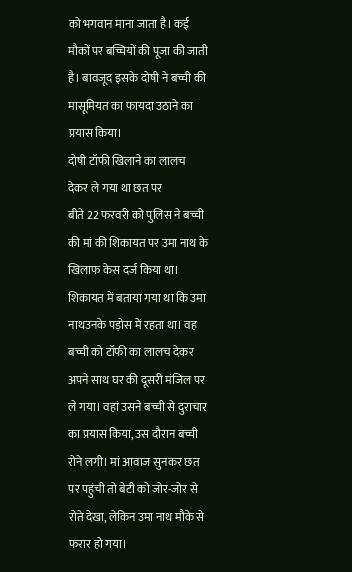को भगवान माना जाता है। कई मौकों पर बच्चियों की पूजा की जाती है। बावजूद इसके दोषी ने बच्ची की मासूमियत का फायदा उठाने का प्रयास किया।
दोषी टॉफी खिलाने का लालच देकर ले गया था छत पर
बीते 22 फरवरी को पुलिस ने बच्ची की मां की शिकायत पर उमा नाथ के खिलाफ केस दर्ज किया था। शिकायत में बताया गया था कि उमा नाथउनके पड़ोस में रहता था। वह बच्ची को टॉफी का लालच देकर अपने साथ घर की दूसरी मंजिल पर ले गया। वहां उसने बच्ची से दुराचार का प्रयास किया, उस दौरान बच्ची रोने लगी। मां आवाज सुनकर छत पर पहुंची तो बेटी को जोर-जोर से रोते देखा, लेकिन उमा नाथ मौके से फरार हो गया।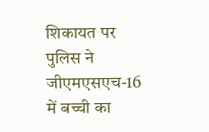शिकायत पर पुलिस ने जीएमएसएच-16 में बच्ची का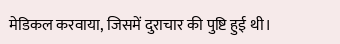मेडिकल करवाया, जिसमें दुराचार की पुष्टि हुई थी।